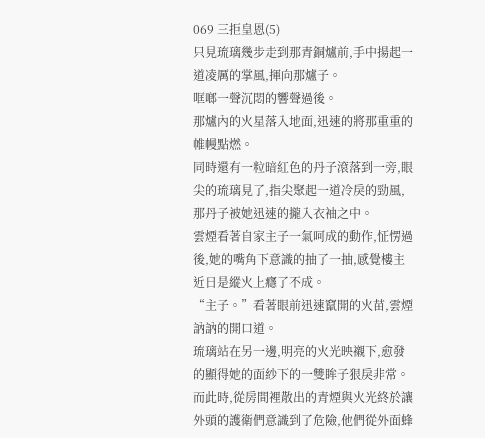069 三拒皇恩(5)
只見琉璃幾步走到那青銅爐前,手中揚起一道凌厲的掌風,揮向那爐子。
哐啷一聲沉悶的響聲過後。
那爐內的火星落入地面,迅速的將那重重的帷幔點燃。
同時還有一粒暗紅色的丹子滾落到一旁,眼尖的琉璃見了,指尖聚起一道冷戾的勁風,那丹子被她迅速的攏入衣袖之中。
雲煙看著自家主子一氣呵成的動作,怔愣過後,她的嘴角下意識的抽了一抽,感覺樓主近日是縱火上癮了不成。
“主子。”看著眼前迅速竄開的火苗,雲煙訥訥的開口道。
琉璃站在另一邊,明亮的火光映襯下,愈發的顯得她的面紗下的一雙眸子狠戾非常。
而此時,從房間裡散出的青煙與火光終於讓外頭的護衛們意識到了危險,他們從外面蜂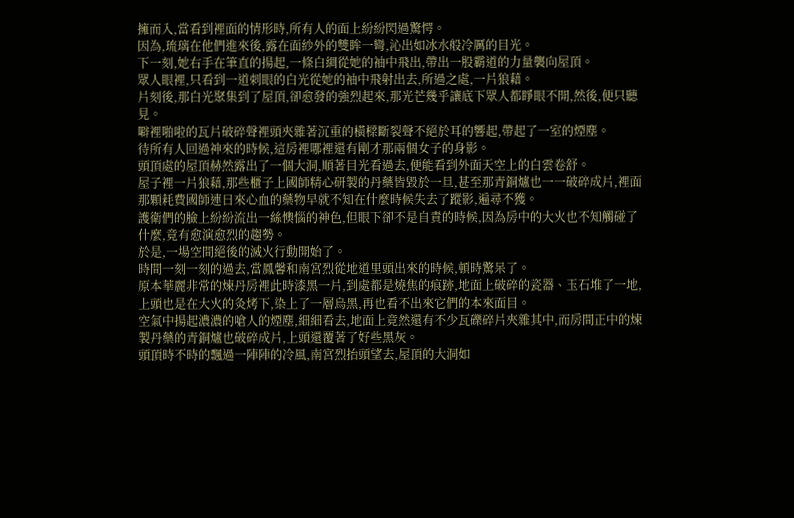擁而入,當看到裡面的情形時,所有人的面上紛紛閃過驚愕。
因為,琉璃在他們進來後,露在面紗外的雙眸一彎,沁出如冰水般冷厲的目光。
下一刻,她右手在筆直的揚起,一條白綢從她的袖中飛出,帶出一股霸道的力量襲向屋頂。
眾人眼裡,只看到一道刺眼的白光從她的袖中飛射出去,所過之處,一片狼藉。
片刻後,那白光聚集到了屋頂,卻愈發的強烈起來,那光芒幾乎讓底下眾人都睜眼不開,然後,便只聽見。
噼裡啪啦的瓦片破碎聲裡頭夾雜著沉重的橫樑斷裂聲不絕於耳的響起,帶起了一室的煙塵。
待所有人回過神來的時候,這房裡哪裡還有剛才那兩個女子的身影。
頭頂處的屋頂赫然露出了一個大洞,順著目光看過去,便能看到外面天空上的白雲卷舒。
屋子裡一片狼藉,那些櫃子上國師精心研製的丹藥皆毀於一旦,甚至那青銅爐也一一破碎成片,裡面那顆耗費國師連日來心血的藥物早就不知在什麼時候失去了蹤影,遍尋不獲。
護衛們的臉上紛紛流出一絲懊惱的神色,但眼下卻不是自責的時候,因為房中的大火也不知觸碰了什麼,竟有愈演愈烈的趨勢。
於是,一場空間絕後的滅火行動開始了。
時間一刻一刻的過去,當鳳馨和南宮烈從地道里頭出來的時候,頓時驚呆了。
原本華麗非常的煉丹房裡此時漆黑一片,到處都是燒焦的痕跡,地面上破碎的瓷器、玉石堆了一地,上頭也是在大火的灸烤下,染上了一層烏黑,再也看不出來它們的本來面目。
空氣中揚起濃濃的嗆人的煙塵,細細看去,地面上竟然還有不少瓦礫碎片夾雜其中,而房間正中的煉製丹藥的青銅爐也破碎成片,上頭還覆著了好些黑灰。
頭頂時不時的飄過一陣陣的冷風,南宮烈抬頭望去,屋頂的大洞如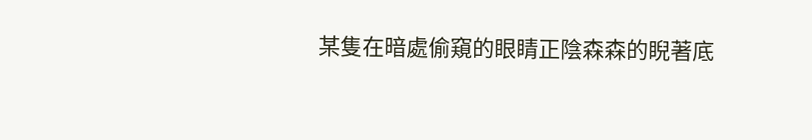某隻在暗處偷窺的眼睛正陰森森的睨著底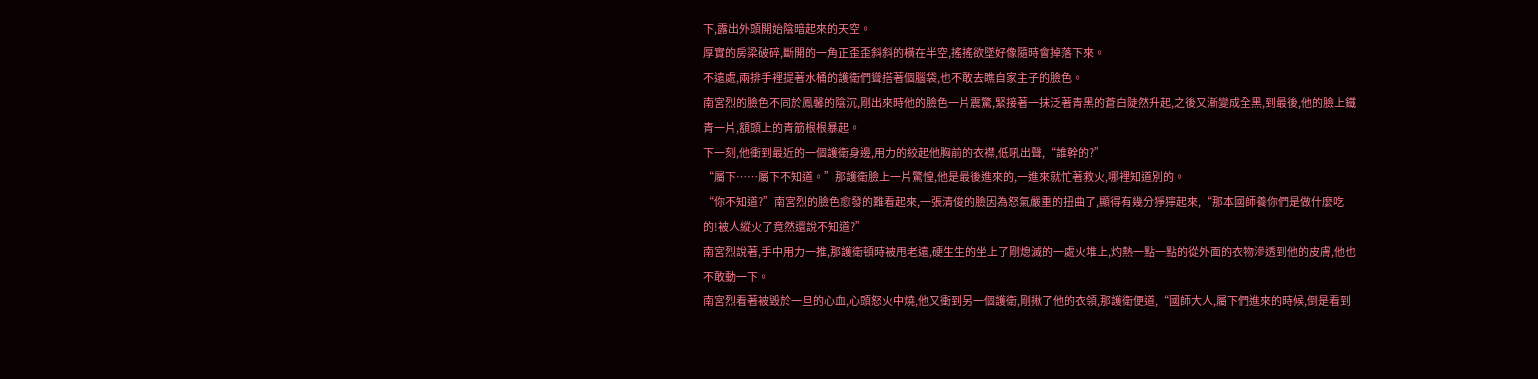下,露出外頭開始陰暗起來的天空。
厚實的房梁破碎,斷開的一角正歪歪斜斜的橫在半空,搖搖欲墜好像隨時會掉落下來。
不遠處,兩排手裡提著水桶的護衛們聳搭著個腦袋,也不敢去瞧自家主子的臉色。
南宮烈的臉色不同於鳳馨的陰沉,剛出來時他的臉色一片震驚,緊接著一抹泛著青黑的蒼白陡然升起,之後又漸變成全黑,到最後,他的臉上鐵青一片,額頭上的青筋根根暴起。
下一刻,他衝到最近的一個護衛身邊,用力的絞起他胸前的衣襟,低吼出聲,“誰幹的?”
“屬下……屬下不知道。”那護衛臉上一片驚惶,他是最後進來的,一進來就忙著救火,哪裡知道別的。
“你不知道?”南宮烈的臉色愈發的難看起來,一張清俊的臉因為怒氣嚴重的扭曲了,顯得有幾分猙獰起來,“那本國師養你們是做什麼吃的!被人縱火了竟然還說不知道?”
南宮烈說著,手中用力一推,那護衛頓時被甩老遠,硬生生的坐上了剛熄滅的一處火堆上,灼熱一點一點的從外面的衣物滲透到他的皮膚,他也不敢動一下。
南宮烈看著被毀於一旦的心血,心頭怒火中燒,他又衝到另一個護衛,剛揪了他的衣領,那護衛便道,“國師大人,屬下們進來的時候,倒是看到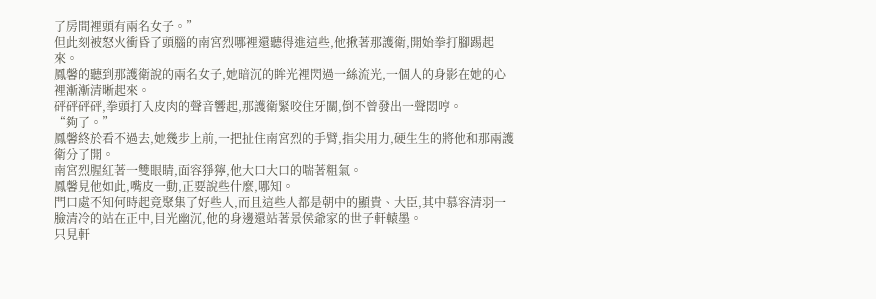了房間裡頭有兩名女子。”
但此刻被怒火衝昏了頭腦的南宮烈哪裡還聽得進這些,他揪著那護衛,開始拳打腳踢起來。
鳳馨的聽到那護衛說的兩名女子,她暗沉的眸光裡閃過一絲流光,一個人的身影在她的心裡漸漸清晰起來。
砰砰砰砰,拳頭打入皮肉的聲音響起,那護衛緊咬住牙關,倒不曾發出一聲悶哼。
“夠了。”
鳳馨終於看不過去,她幾步上前,一把扯住南宮烈的手臂,指尖用力,硬生生的將他和那兩護衛分了開。
南宮烈腥紅著一雙眼睛,面容猙獰,他大口大口的喘著粗氣。
鳳馨見他如此,嘴皮一動,正要說些什麼,哪知。
門口處不知何時起竟聚集了好些人,而且這些人都是朝中的顯貴、大臣,其中慕容清羽一臉清冷的站在正中,目光幽沉,他的身邊還站著景侯爺家的世子軒轅墨。
只見軒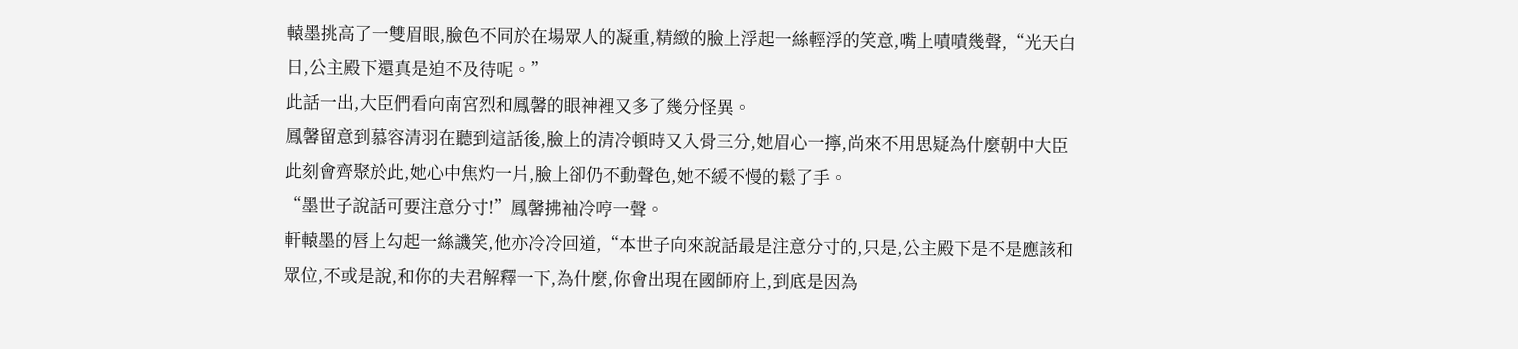轅墨挑高了一雙眉眼,臉色不同於在場眾人的凝重,精緻的臉上浮起一絲輕浮的笑意,嘴上嘖嘖幾聲,“光天白日,公主殿下還真是迫不及待呢。”
此話一出,大臣們看向南宮烈和鳳馨的眼神裡又多了幾分怪異。
鳳馨留意到慕容清羽在聽到這話後,臉上的清冷頓時又入骨三分,她眉心一擰,尚來不用思疑為什麼朝中大臣此刻會齊聚於此,她心中焦灼一片,臉上卻仍不動聲色,她不緩不慢的鬆了手。
“墨世子說話可要注意分寸!”鳳馨拂袖冷哼一聲。
軒轅墨的唇上勾起一絲譏笑,他亦冷冷回道,“本世子向來說話最是注意分寸的,只是,公主殿下是不是應該和眾位,不或是說,和你的夫君解釋一下,為什麼,你會出現在國師府上,到底是因為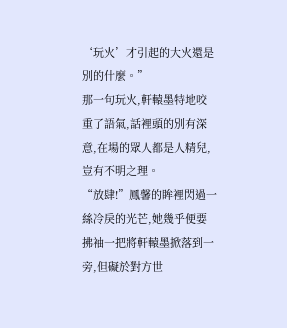‘玩火’才引起的大火還是別的什麼。”
那一句玩火,軒轅墨特地咬重了語氣,話裡頭的別有深意,在場的眾人都是人精兒,豈有不明之理。
“放肆!”鳳馨的眸裡閃過一絲冷戾的光芒,她幾乎便要拂袖一把將軒轅墨掀落到一旁,但礙於對方世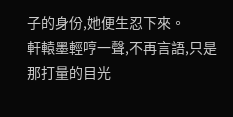子的身份,她便生忍下來。
軒轅墨輕哼一聲,不再言語,只是那打量的目光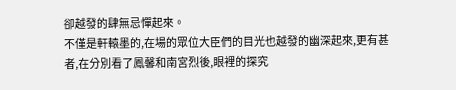卻越發的肆無忌憚起來。
不僅是軒轅墨的,在場的眾位大臣們的目光也越發的幽深起來,更有甚者,在分別看了鳳馨和南宮烈後,眼裡的探究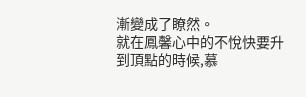漸變成了瞭然。
就在鳳馨心中的不悅快要升到頂點的時候,慕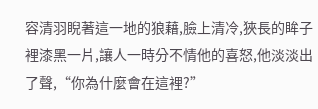容清羽睨著這一地的狼藉,臉上清冷,狹長的眸子裡漆黑一片,讓人一時分不情他的喜怒,他淡淡出了聲,“你為什麼會在這裡?”